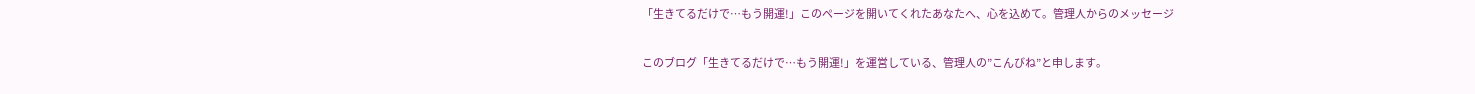「生きてるだけで…もう開運!」このページを開いてくれたあなたへ、心を込めて。管理人からのメッセージ

このブログ「生きてるだけで…もう開運!」を運営している、管理人の”こんびね”と申します。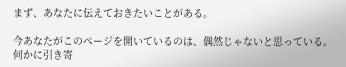まず、あなたに伝えておきたいことがある。

今あなたがこのページを開いているのは、偶然じゃないと思っている。何かに引き寄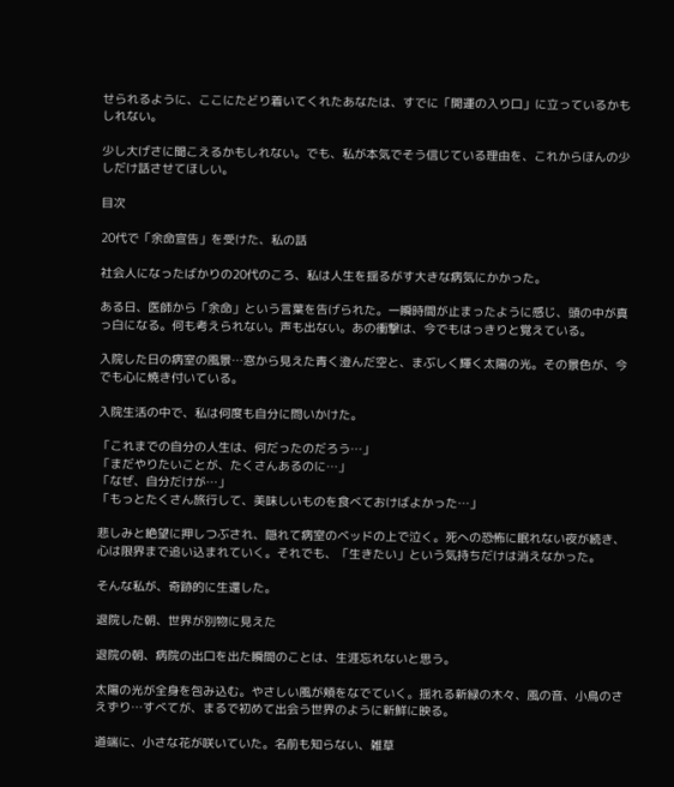せられるように、ここにたどり着いてくれたあなたは、すでに「開運の入り口」に立っているかもしれない。

少し大げさに聞こえるかもしれない。でも、私が本気でそう信じている理由を、これからほんの少しだけ話させてほしい。

目次

20代で「余命宣告」を受けた、私の話

社会人になったばかりの20代のころ、私は人生を揺るがす大きな病気にかかった。

ある日、医師から「余命」という言葉を告げられた。一瞬時間が止まったように感じ、頭の中が真っ白になる。何も考えられない。声も出ない。あの衝撃は、今でもはっきりと覚えている。

入院した日の病室の風景…窓から見えた青く澄んだ空と、まぶしく輝く太陽の光。その景色が、今でも心に焼き付いている。

入院生活の中で、私は何度も自分に問いかけた。

「これまでの自分の人生は、何だったのだろう…」
「まだやりたいことが、たくさんあるのに…」
「なぜ、自分だけが…」
「もっとたくさん旅行して、美味しいものを食べておけばよかった…」

悲しみと絶望に押しつぶされ、隠れて病室のベッドの上で泣く。死への恐怖に眠れない夜が続き、心は限界まで追い込まれていく。それでも、「生きたい」という気持ちだけは消えなかった。

そんな私が、奇跡的に生還した。

退院した朝、世界が別物に見えた

退院の朝、病院の出口を出た瞬間のことは、生涯忘れないと思う。

太陽の光が全身を包み込む。やさしい風が頬をなでていく。揺れる新緑の木々、風の音、小鳥のさえずり…すべてが、まるで初めて出会う世界のように新鮮に映る。

道端に、小さな花が咲いていた。名前も知らない、雑草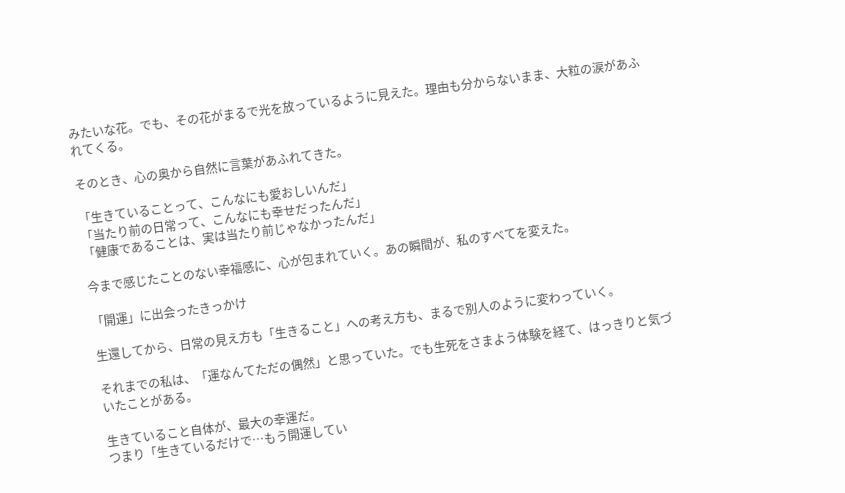みたいな花。でも、その花がまるで光を放っているように見えた。理由も分からないまま、大粒の涙があふれてくる。

そのとき、心の奥から自然に言葉があふれてきた。

「生きていることって、こんなにも愛おしいんだ」
「当たり前の日常って、こんなにも幸せだったんだ」
「健康であることは、実は当たり前じゃなかったんだ」

今まで感じたことのない幸福感に、心が包まれていく。あの瞬間が、私のすべてを変えた。

「開運」に出会ったきっかけ

生還してから、日常の見え方も「生きること」への考え方も、まるで別人のように変わっていく。

それまでの私は、「運なんてただの偶然」と思っていた。でも生死をさまよう体験を経て、はっきりと気づいたことがある。

生きていること自体が、最大の幸運だ。
つまり「生きているだけで…もう開運してい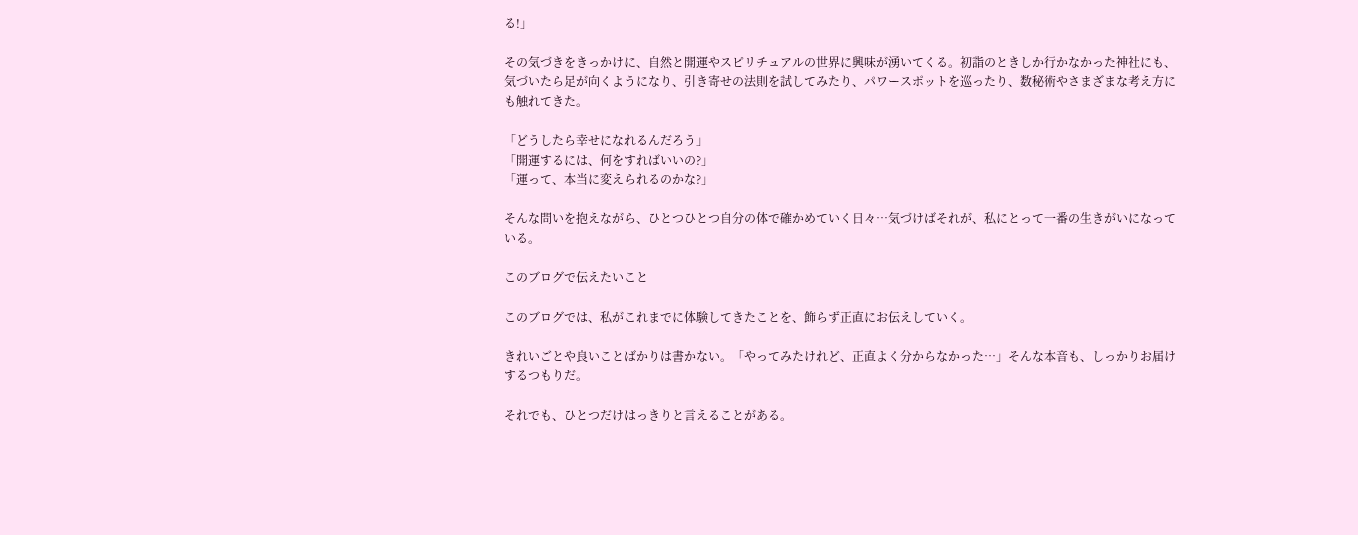る!」

その気づきをきっかけに、自然と開運やスピリチュアルの世界に興味が湧いてくる。初詣のときしか行かなかった神社にも、気づいたら足が向くようになり、引き寄せの法則を試してみたり、パワースポットを巡ったり、数秘術やさまざまな考え方にも触れてきた。

「どうしたら幸せになれるんだろう」
「開運するには、何をすればいいの?」
「運って、本当に変えられるのかな?」

そんな問いを抱えながら、ひとつひとつ自分の体で確かめていく日々…気づけばそれが、私にとって一番の生きがいになっている。

このブログで伝えたいこと

このブログでは、私がこれまでに体験してきたことを、飾らず正直にお伝えしていく。

きれいごとや良いことばかりは書かない。「やってみたけれど、正直よく分からなかった…」そんな本音も、しっかりお届けするつもりだ。

それでも、ひとつだけはっきりと言えることがある。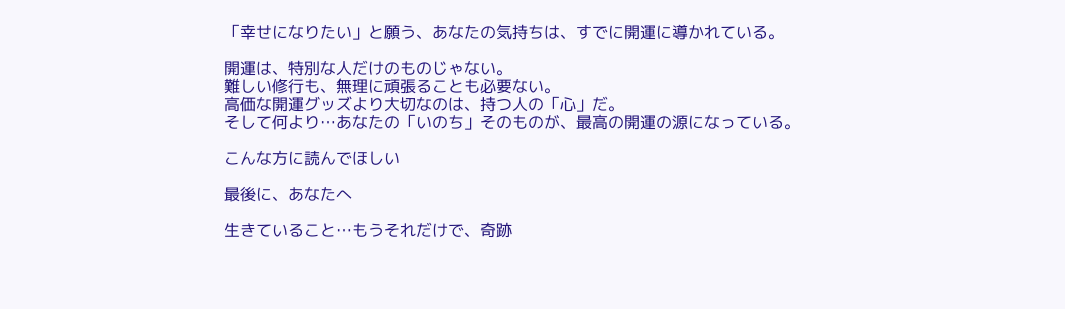「幸せになりたい」と願う、あなたの気持ちは、すでに開運に導かれている。

開運は、特別な人だけのものじゃない。
難しい修行も、無理に頑張ることも必要ない。
高価な開運グッズより大切なのは、持つ人の「心」だ。
そして何より…あなたの「いのち」そのものが、最高の開運の源になっている。

こんな方に読んでほしい

最後に、あなたへ

生きていること…もうそれだけで、奇跡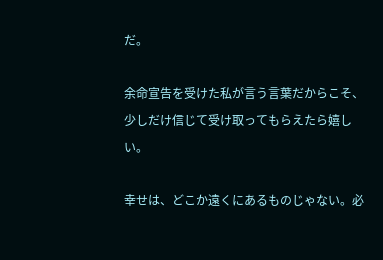だ。

余命宣告を受けた私が言う言葉だからこそ、少しだけ信じて受け取ってもらえたら嬉しい。

幸せは、どこか遠くにあるものじゃない。必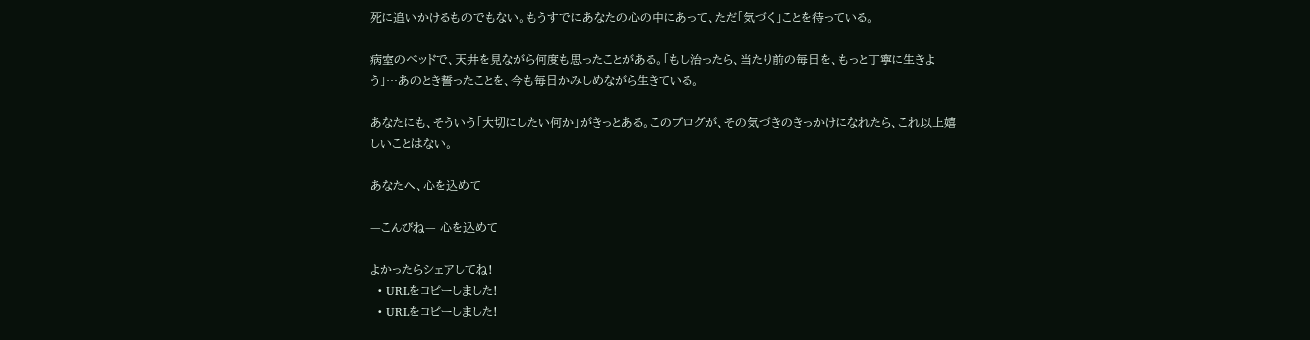死に追いかけるものでもない。もうすでにあなたの心の中にあって、ただ「気づく」ことを待っている。

病室のベッドで、天井を見ながら何度も思ったことがある。「もし治ったら、当たり前の毎日を、もっと丁寧に生きよう」…あのとき誓ったことを、今も毎日かみしめながら生きている。

あなたにも、そういう「大切にしたい何か」がきっとある。このブログが、その気づきのきっかけになれたら、これ以上嬉しいことはない。

あなたへ、心を込めて

—こんびね— 心を込めて

よかったらシェアしてね!
  • URLをコピーしました!
  • URLをコピーしました!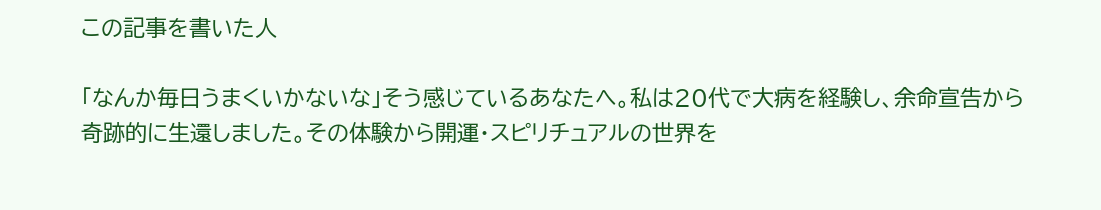この記事を書いた人

「なんか毎日うまくいかないな」そう感じているあなたへ。私は20代で大病を経験し、余命宣告から奇跡的に生還しました。その体験から開運・スピリチュアルの世界を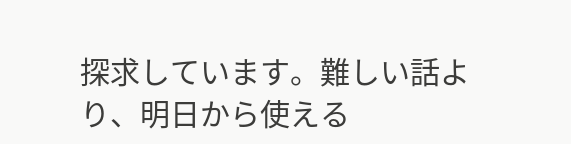探求しています。難しい話より、明日から使える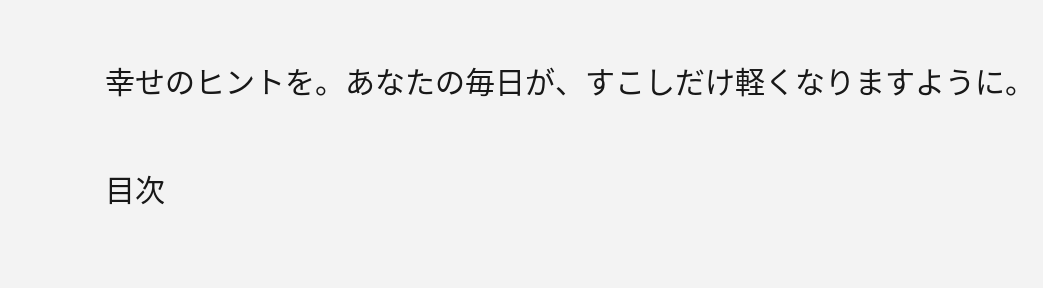幸せのヒントを。あなたの毎日が、すこしだけ軽くなりますように。

目次